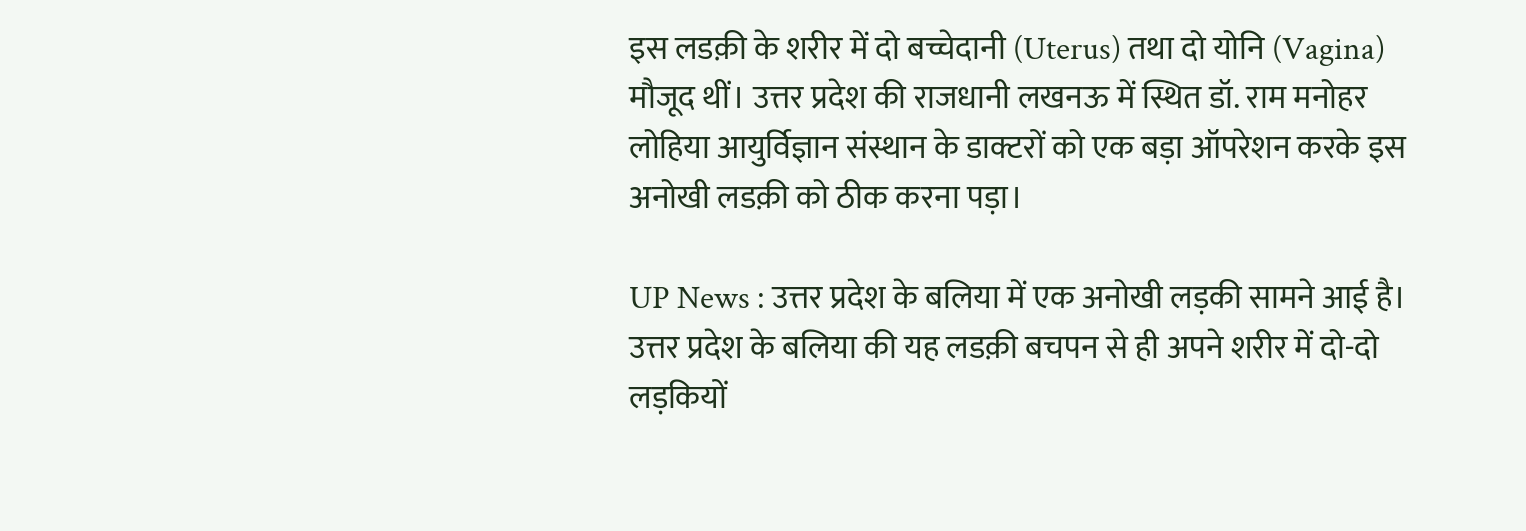इस लडक़ी के शरीर में दो बच्चेदानी (Uterus) तथा दो योनि (Vagina) मौजूद थीं। उत्तर प्रदेश की राजधानी लखनऊ में स्थित डॉ. राम मनोहर लोहिया आयुर्विज्ञान संस्थान के डाक्टरों को एक बड़ा ऑपरेशन करके इस अनोखी लडक़ी को ठीक करना पड़ा।

UP News : उत्तर प्रदेश के बलिया में एक अनोखी लड़की सामने आई है। उत्तर प्रदेश के बलिया की यह लडक़ी बचपन से ही अपने शरीर में दो-दो लड़कियों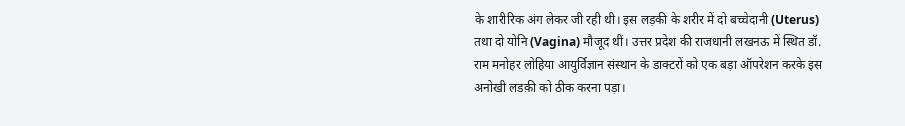के शारीरिक अंग लेकर जी रही थी। इस लड़की के शरीर में दो बच्चेदानी (Uterus) तथा दो योनि (Vagina) मौजूद थीं। उत्तर प्रदेश की राजधानी लखनऊ में स्थित डॉ. राम मनोहर लोहिया आयुर्विज्ञान संस्थान के डाक्टरों को एक बड़ा ऑपरेशन करके इस अनोखी लडक़ी को ठीक करना पड़ा।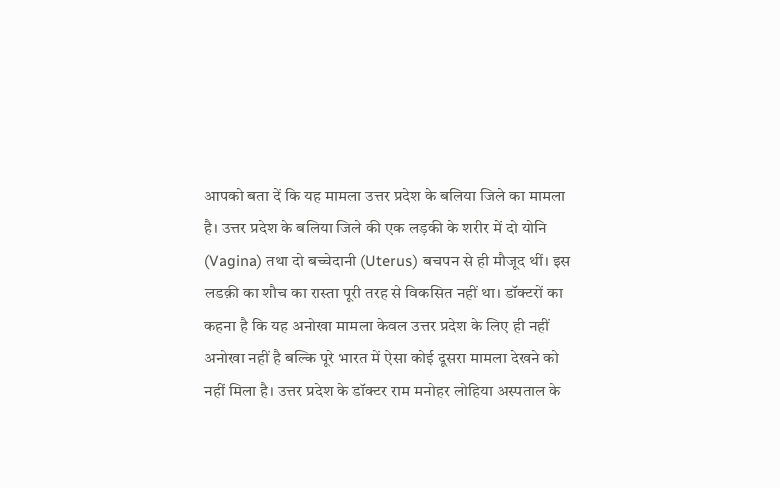आपको बता दें कि यह मामला उत्तर प्रदेश के बलिया जिले का मामला है। उत्तर प्रदेश के बलिया जिले की एक लड़की के शरीर में दो योनि (Vagina) तथा दो बच्चेदानी (Uterus) बचपन से ही मौजूद थीं। इस लडक़ी का शौच का रास्ता पूरी तरह से विकसित नहीं था। डॉक्टरों का कहना है कि यह अनोखा मामला केवल उत्तर प्रदेश के लिए ही नहीं अनोखा नहीं है बल्कि पूरे भारत में ऐसा कोई दूसरा मामला देखने को नहीं मिला है। उत्तर प्रदेश के डॉक्टर राम मनोहर लोहिया अस्पताल के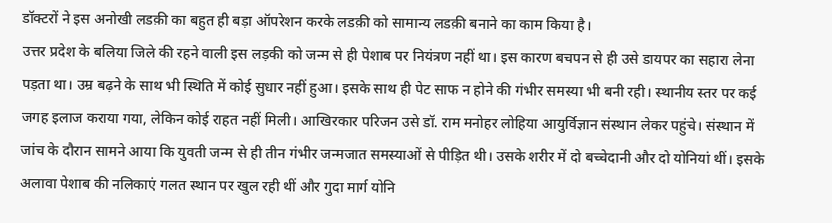डॉक्टरों ने इस अनोखी लडक़ी का बहुत ही बड़ा ऑपरेशन करके लडक़ी को सामान्य लडक़ी बनाने का काम किया है।
उत्तर प्रदेश के बलिया जिले की रहने वाली इस लड़की को जन्म से ही पेशाब पर नियंत्रण नहीं था। इस कारण बचपन से ही उसे डायपर का सहारा लेना पड़ता था। उम्र बढ़ने के साथ भी स्थिति में कोई सुधार नहीं हुआ। इसके साथ ही पेट साफ न होने की गंभीर समस्या भी बनी रही। स्थानीय स्तर पर कई जगह इलाज कराया गया, लेकिन कोई राहत नहीं मिली। आखिरकार परिजन उसे डॉ. राम मनोहर लोहिया आयुर्विज्ञान संस्थान लेकर पहुंचे। संस्थान में जांच के दौरान सामने आया कि युवती जन्म से ही तीन गंभीर जन्मजात समस्याओं से पीड़ित थी। उसके शरीर में दो बच्चेदानी और दो योनियां थीं। इसके अलावा पेशाब की नलिकाएं गलत स्थान पर खुल रही थीं और गुदा मार्ग योनि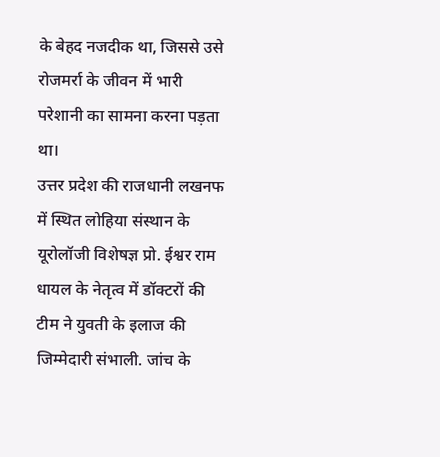के बेहद नजदीक था, जिससे उसे रोजमर्रा के जीवन में भारी परेशानी का सामना करना पड़ता था।
उत्तर प्रदेश की राजधानी लखनफ में स्थित लोहिया संस्थान के यूरोलॉजी विशेषज्ञ प्रो. ईश्वर राम धायल के नेतृत्व में डॉक्टरों की टीम ने युवती के इलाज की जिम्मेदारी संभाली. जांच के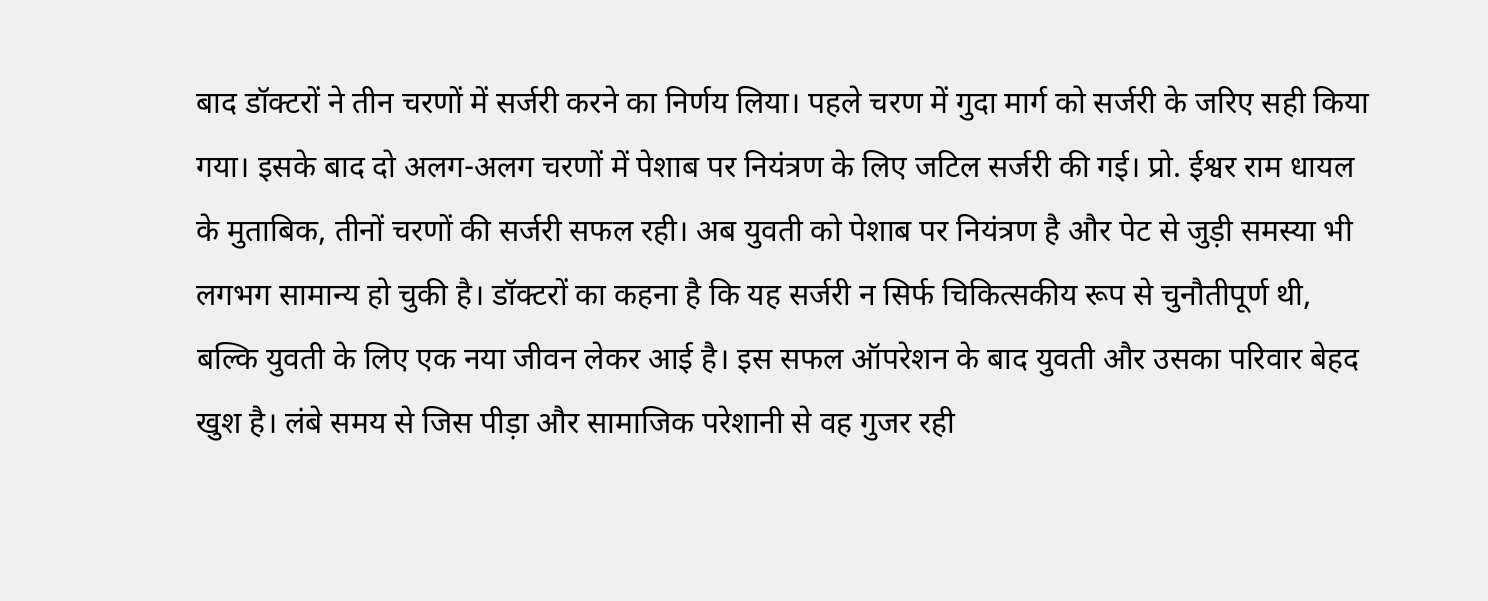बाद डॉक्टरों ने तीन चरणों में सर्जरी करने का निर्णय लिया। पहले चरण में गुदा मार्ग को सर्जरी के जरिए सही किया गया। इसके बाद दो अलग-अलग चरणों में पेशाब पर नियंत्रण के लिए जटिल सर्जरी की गई। प्रो. ईश्वर राम धायल के मुताबिक, तीनों चरणों की सर्जरी सफल रही। अब युवती को पेशाब पर नियंत्रण है और पेट से जुड़ी समस्या भी लगभग सामान्य हो चुकी है। डॉक्टरों का कहना है कि यह सर्जरी न सिर्फ चिकित्सकीय रूप से चुनौतीपूर्ण थी, बल्कि युवती के लिए एक नया जीवन लेकर आई है। इस सफल ऑपरेशन के बाद युवती और उसका परिवार बेहद खुश है। लंबे समय से जिस पीड़ा और सामाजिक परेशानी से वह गुजर रही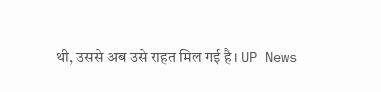थी, उससे अब उसे राहत मिल गई है। UP News